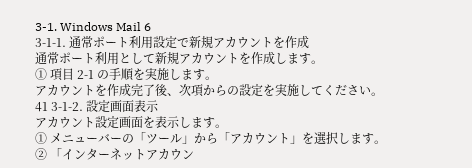3-1. Windows Mail 6
3-1-1. 通常ポート利用設定で新規アカウントを作成
通常ポート利用として新規アカウントを作成します。
① 項目 2-1 の手順を実施します。
アカウントを作成完了後、次項からの設定を実施してください。
41 3-1-2. 設定画面表示
アカウント設定画面を表示します。
① メニューバーの「ツール」から「アカウント」を選択します。
② 「インターネットアカウン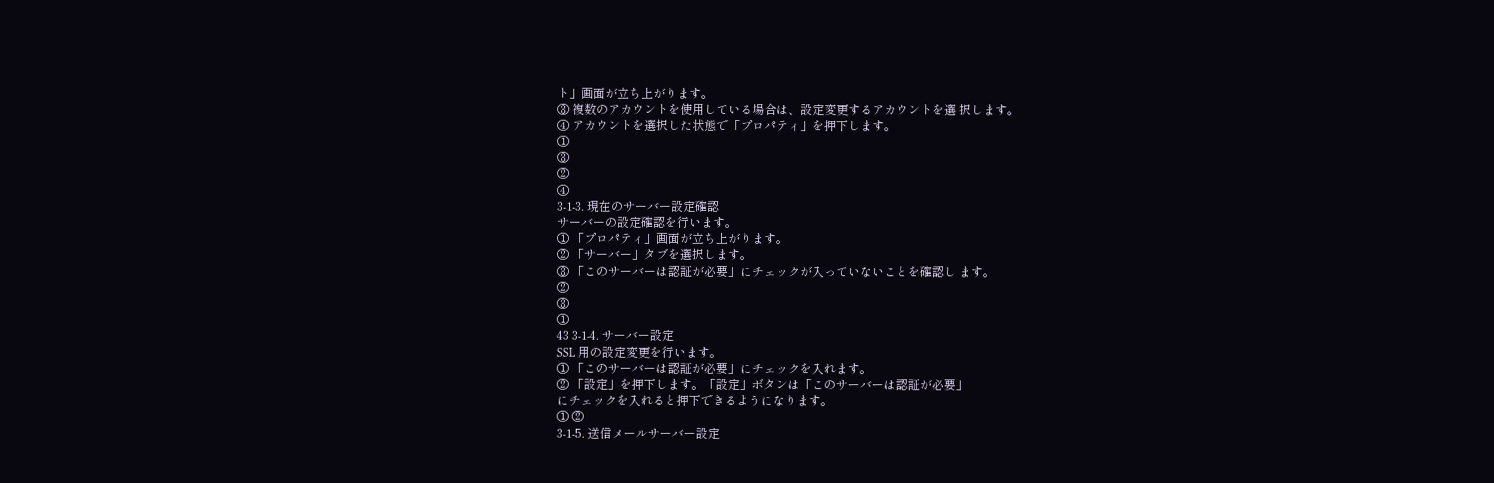ト」画面が立ち上がります。
③ 複数のアカウントを使用している場合は、設定変更するアカウントを選 択します。
④ アカウントを選択した状態で「プロパティ」を押下します。
①
③
②
④
3-1-3. 現在のサーバー設定確認
サーバーの設定確認を行います。
① 「プロパティ」画面が立ち上がります。
② 「サーバー」タブを選択します。
③ 「このサーバーは認証が必要」にチェックが入っていないことを確認し ます。
②
③
①
43 3-1-4. サーバー設定
SSL 用の設定変更を行います。
① 「このサーバーは認証が必要」にチェックを入れます。
② 「設定」を押下します。「設定」ボタンは「このサーバーは認証が必要」
にチェックを入れると押下できるようになります。
① ②
3-1-5. 送信メールサーバー設定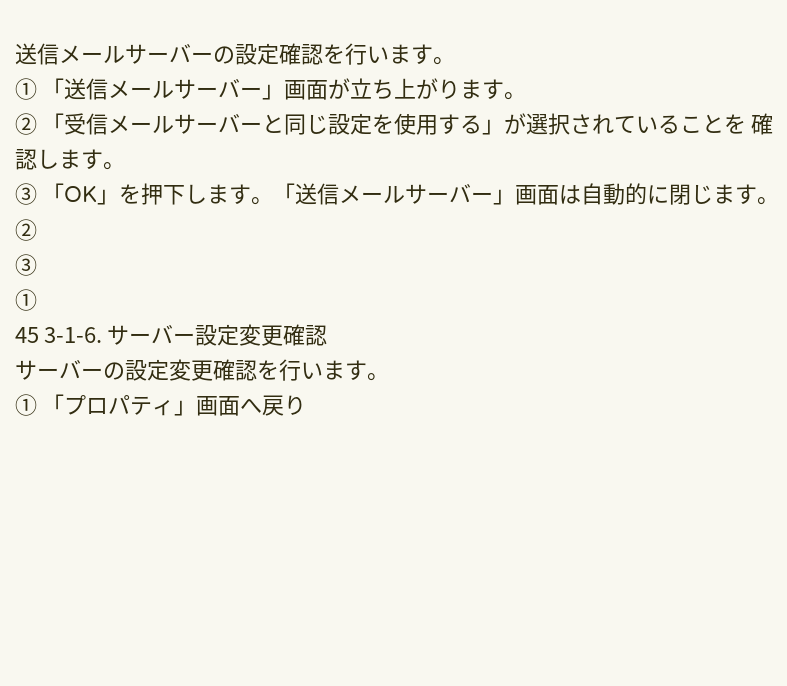送信メールサーバーの設定確認を行います。
① 「送信メールサーバー」画面が立ち上がります。
② 「受信メールサーバーと同じ設定を使用する」が選択されていることを 確認します。
③ 「OK」を押下します。「送信メールサーバー」画面は自動的に閉じます。
②
③
①
45 3-1-6. サーバー設定変更確認
サーバーの設定変更確認を行います。
① 「プロパティ」画面へ戻り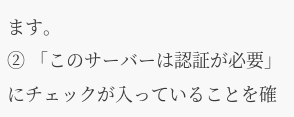ます。
② 「このサーバーは認証が必要」にチェックが入っていることを確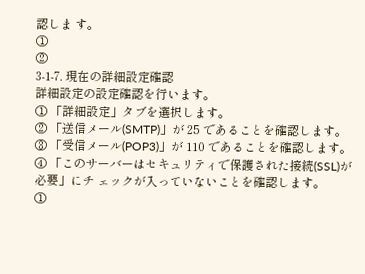認しま す。
①
②
3-1-7. 現在の詳細設定確認
詳細設定の設定確認を行います。
① 「詳細設定」タブを選択します。
② 「送信メール(SMTP)」が 25 であることを確認します。
③ 「受信メール(POP3)」が 110 であることを確認します。
④ 「このサーバーはセキュリティで保護された接続(SSL)が必要」にチ ェックが入っていないことを確認します。
①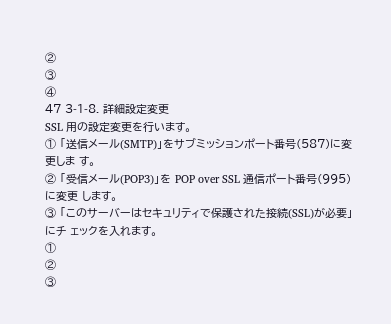②
③
④
47 3-1-8. 詳細設定変更
SSL 用の設定変更を行います。
① 「送信メール(SMTP)」をサブミッションポート番号(587)に変更しま す。
② 「受信メール(POP3)」を POP over SSL 通信ポート番号(995)に変更 します。
③ 「このサーバーはセキュリティで保護された接続(SSL)が必要」にチ ェックを入れます。
①
②
③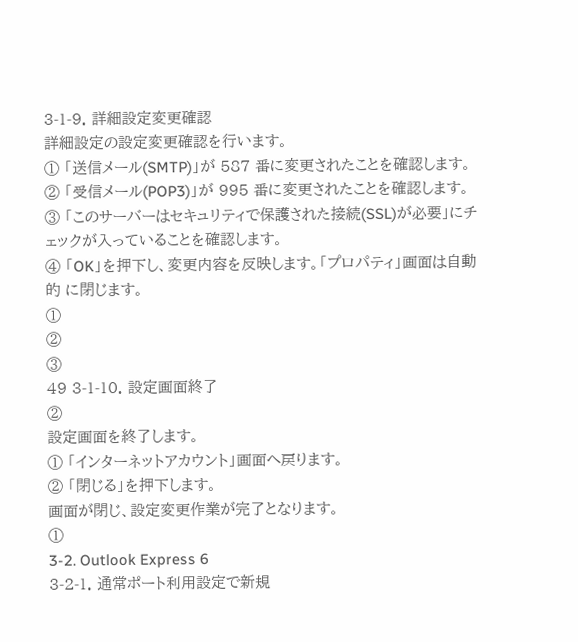3-1-9. 詳細設定変更確認
詳細設定の設定変更確認を行います。
① 「送信メール(SMTP)」が 587 番に変更されたことを確認します。
② 「受信メール(POP3)」が 995 番に変更されたことを確認します。
③ 「このサーバーはセキュリティで保護された接続(SSL)が必要」にチ ェックが入っていることを確認します。
④ 「OK」を押下し、変更内容を反映します。「プロパティ」画面は自動的 に閉じます。
①
②
③
49 3-1-10. 設定画面終了
②
設定画面を終了します。
① 「インターネットアカウント」画面へ戻ります。
② 「閉じる」を押下します。
画面が閉じ、設定変更作業が完了となります。
①
3-2. Outlook Express 6
3-2-1. 通常ポート利用設定で新規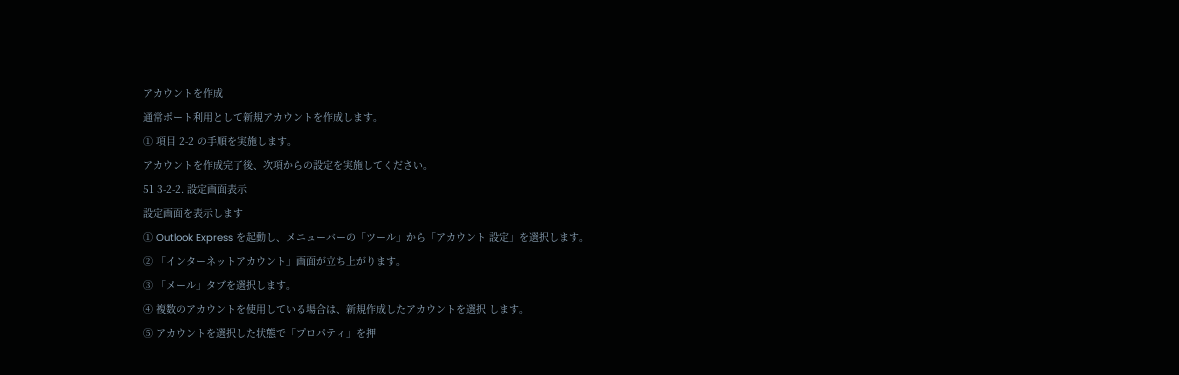アカウントを作成
通常ポート利用として新規アカウントを作成します。
① 項目 2-2 の手順を実施します。
アカウントを作成完了後、次項からの設定を実施してください。
51 3-2-2. 設定画面表示
設定画面を表示します
① Outlook Express を起動し、メニューバーの「ツール」から「アカウント 設定」を選択します。
② 「インターネットアカウント」画面が立ち上がります。
③ 「メール」タブを選択します。
④ 複数のアカウントを使用している場合は、新規作成したアカウントを選択 します。
⑤ アカウントを選択した状態で「プロパティ」を押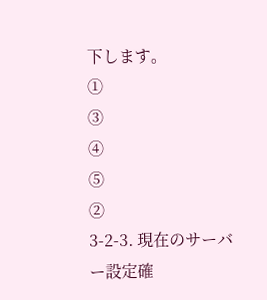下します。
①
③
④
⑤
②
3-2-3. 現在のサーバー設定確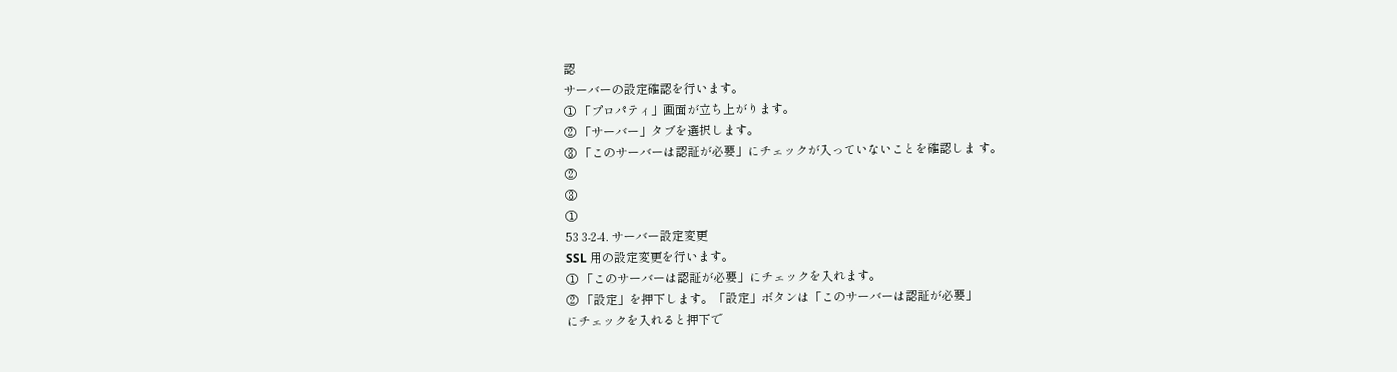認
サーバーの設定確認を行います。
① 「プロパティ」画面が立ち上がります。
② 「サーバー」タブを選択します。
③ 「このサーバーは認証が必要」にチェックが入っていないことを確認しま す。
②
③
①
53 3-2-4. サーバー設定変更
SSL 用の設定変更を行います。
① 「このサーバーは認証が必要」にチェックを入れます。
② 「設定」を押下します。「設定」ボタンは「このサーバーは認証が必要」
にチェックを入れると押下で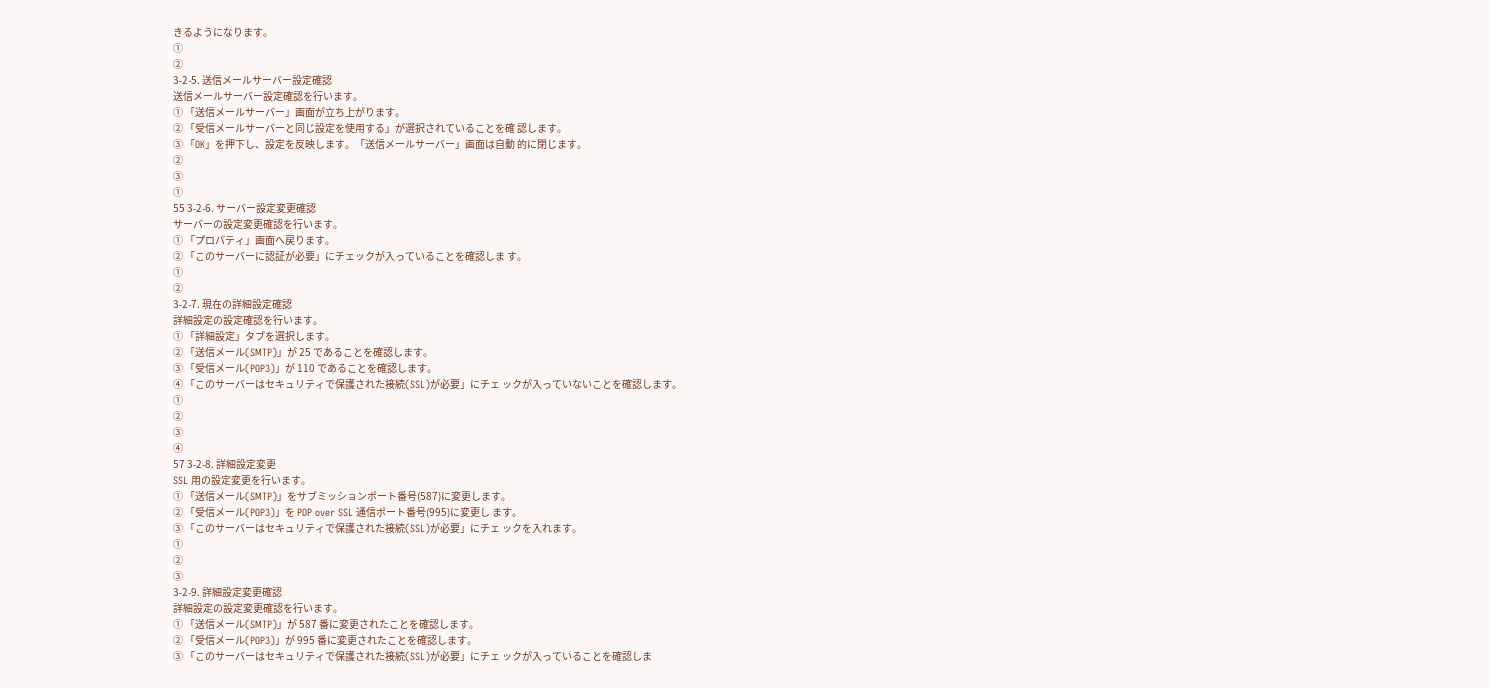きるようになります。
①
②
3-2-5. 送信メールサーバー設定確認
送信メールサーバー設定確認を行います。
① 「送信メールサーバー」画面が立ち上がります。
② 「受信メールサーバーと同じ設定を使用する」が選択されていることを確 認します。
③ 「OK」を押下し、設定を反映します。「送信メールサーバー」画面は自動 的に閉じます。
②
③
①
55 3-2-6. サーバー設定変更確認
サーバーの設定変更確認を行います。
① 「プロパティ」画面へ戻ります。
② 「このサーバーに認証が必要」にチェックが入っていることを確認しま す。
①
②
3-2-7. 現在の詳細設定確認
詳細設定の設定確認を行います。
① 「詳細設定」タブを選択します。
② 「送信メール(SMTP)」が 25 であることを確認します。
③ 「受信メール(POP3)」が 110 であることを確認します。
④ 「このサーバーはセキュリティで保護された接続(SSL)が必要」にチェ ックが入っていないことを確認します。
①
②
③
④
57 3-2-8. 詳細設定変更
SSL 用の設定変更を行います。
① 「送信メール(SMTP)」をサブミッションポート番号(587)に変更します。
② 「受信メール(POP3)」を POP over SSL 通信ポート番号(995)に変更し ます。
③ 「このサーバーはセキュリティで保護された接続(SSL)が必要」にチェ ックを入れます。
①
②
③
3-2-9. 詳細設定変更確認
詳細設定の設定変更確認を行います。
① 「送信メール(SMTP)」が 587 番に変更されたことを確認します。
② 「受信メール(POP3)」が 995 番に変更されたことを確認します。
③ 「このサーバーはセキュリティで保護された接続(SSL)が必要」にチェ ックが入っていることを確認しま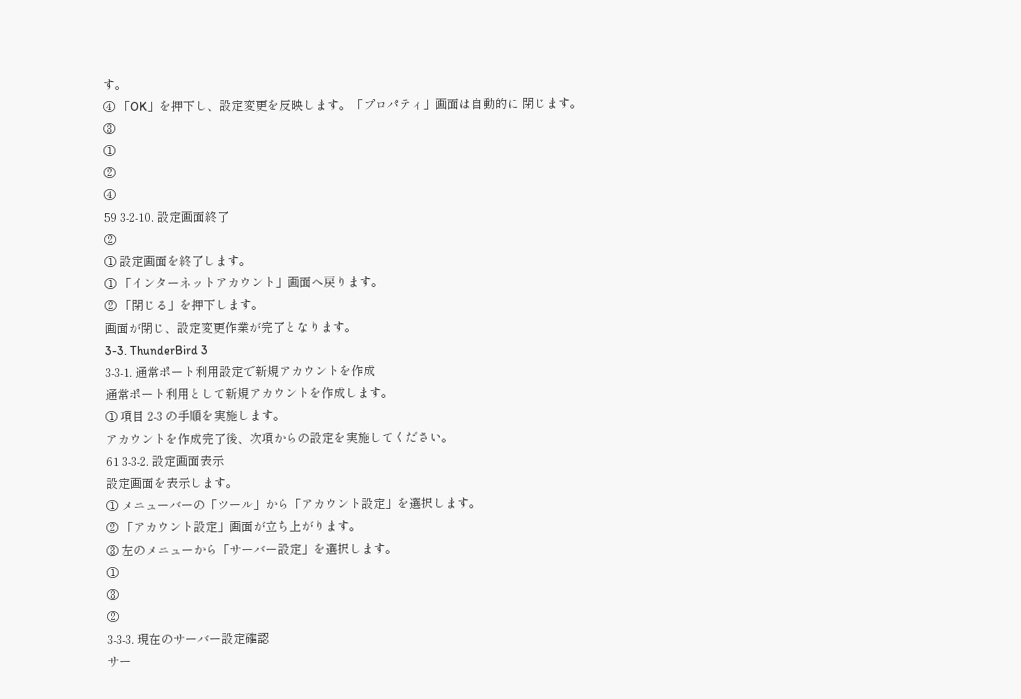す。
④ 「OK」を押下し、設定変更を反映します。「プロパティ」画面は自動的に 閉じます。
③
①
②
④
59 3-2-10. 設定画面終了
②
① 設定画面を終了します。
① 「インターネットアカウント」画面へ戻ります。
② 「閉じる」を押下します。
画面が閉じ、設定変更作業が完了となります。
3-3. ThunderBird 3
3-3-1. 通常ポート利用設定で新規アカウントを作成
通常ポート利用として新規アカウントを作成します。
① 項目 2-3 の手順を実施します。
アカウントを作成完了後、次項からの設定を実施してください。
61 3-3-2. 設定画面表示
設定画面を表示します。
① メニューバーの「ツール」から「アカウント設定」を選択します。
② 「アカウント設定」画面が立ち上がります。
③ 左のメニューから「サーバー設定」を選択します。
①
③
②
3-3-3. 現在のサーバー設定確認
サー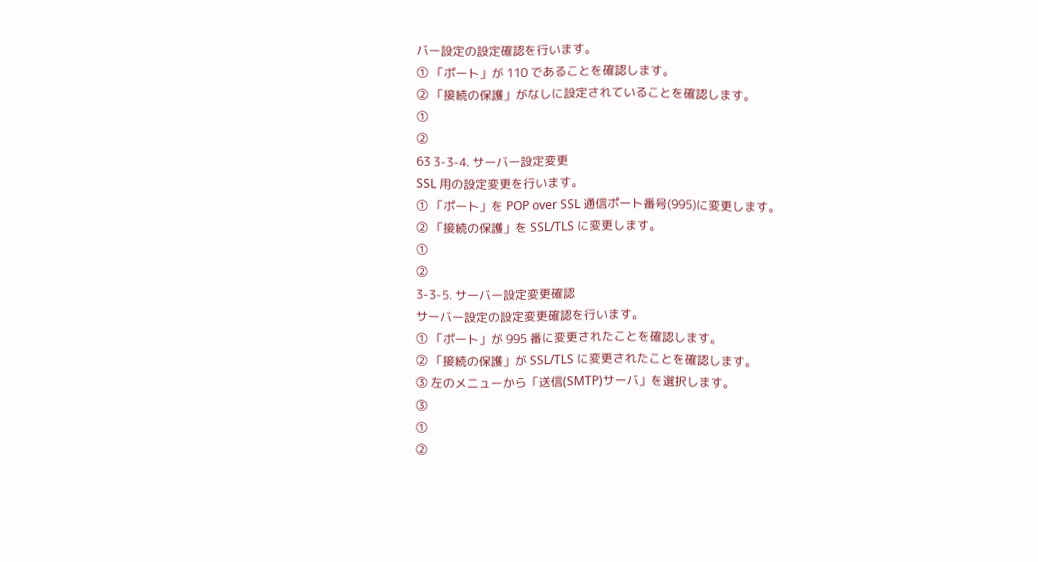バー設定の設定確認を行います。
① 「ポート」が 110 であることを確認します。
② 「接続の保護」がなしに設定されていることを確認します。
①
②
63 3-3-4. サーバー設定変更
SSL 用の設定変更を行います。
① 「ポート」を POP over SSL 通信ポート番号(995)に変更します。
② 「接続の保護」を SSL/TLS に変更します。
①
②
3-3-5. サーバー設定変更確認
サーバー設定の設定変更確認を行います。
① 「ポート」が 995 番に変更されたことを確認します。
② 「接続の保護」が SSL/TLS に変更されたことを確認します。
③ 左のメニューから「送信(SMTP)サーバ」を選択します。
③
①
②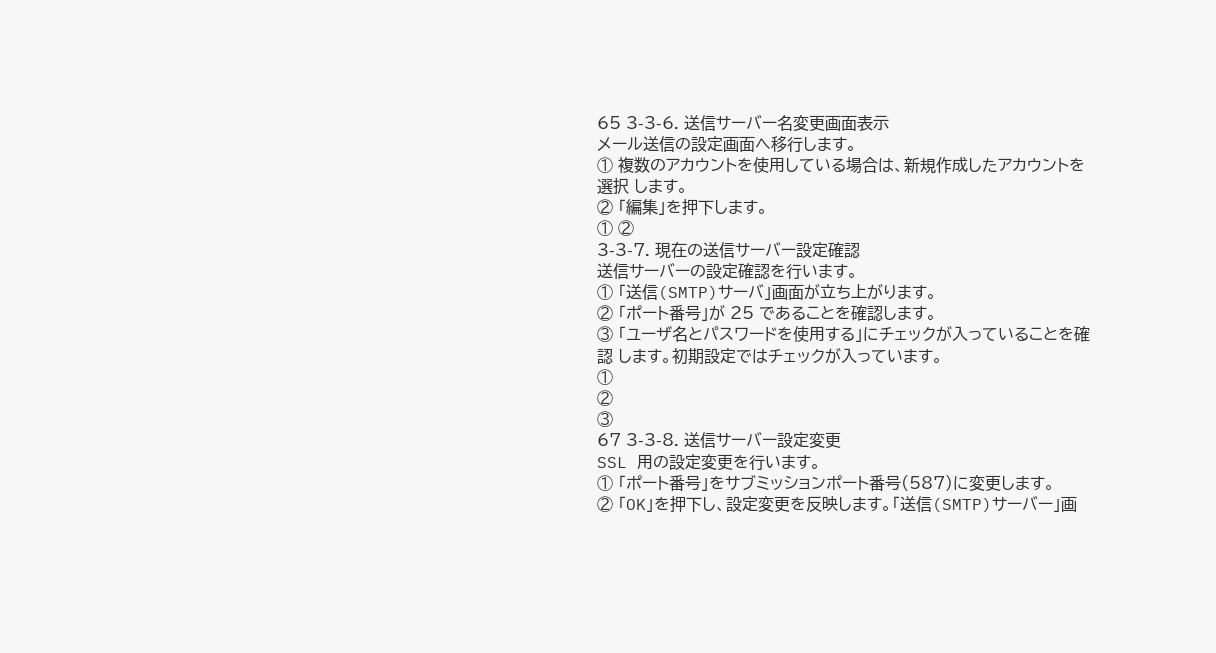65 3-3-6. 送信サーバー名変更画面表示
メール送信の設定画面へ移行します。
① 複数のアカウントを使用している場合は、新規作成したアカウントを選択 します。
② 「編集」を押下します。
① ②
3-3-7. 現在の送信サーバー設定確認
送信サーバーの設定確認を行います。
① 「送信(SMTP)サーバ」画面が立ち上がります。
② 「ポート番号」が 25 であることを確認します。
③ 「ユーザ名とパスワードを使用する」にチェックが入っていることを確認 します。初期設定ではチェックが入っています。
①
②
③
67 3-3-8. 送信サーバー設定変更
SSL 用の設定変更を行います。
① 「ポート番号」をサブミッションポート番号(587)に変更します。
② 「OK」を押下し、設定変更を反映します。「送信(SMTP)サーバー」画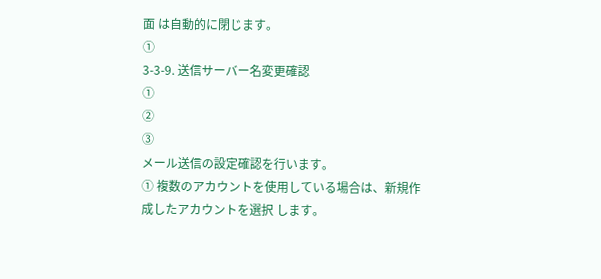面 は自動的に閉じます。
①
3-3-9. 送信サーバー名変更確認
①
②
③
メール送信の設定確認を行います。
① 複数のアカウントを使用している場合は、新規作成したアカウントを選択 します。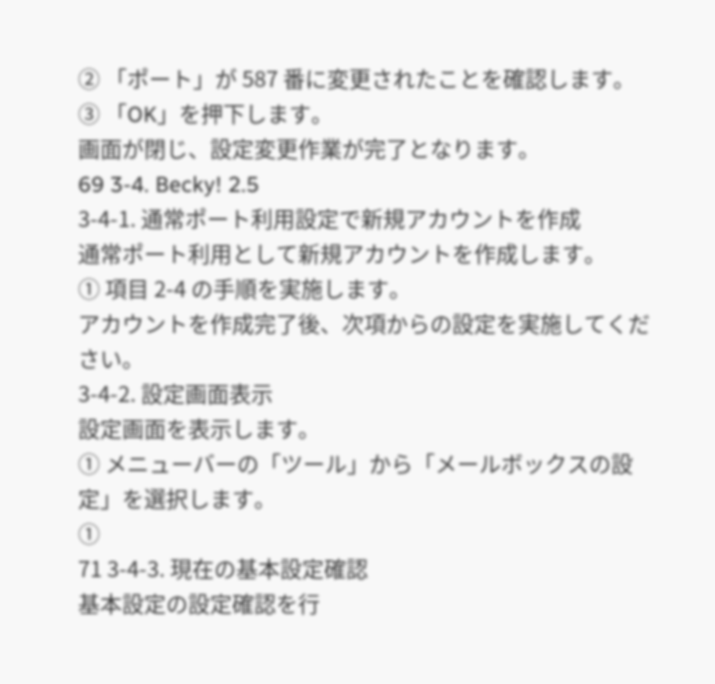② 「ポート」が 587 番に変更されたことを確認します。
③ 「OK」を押下します。
画面が閉じ、設定変更作業が完了となります。
69 3-4. Becky! 2.5
3-4-1. 通常ポート利用設定で新規アカウントを作成
通常ポート利用として新規アカウントを作成します。
① 項目 2-4 の手順を実施します。
アカウントを作成完了後、次項からの設定を実施してください。
3-4-2. 設定画面表示
設定画面を表示します。
① メニューバーの「ツール」から「メールボックスの設定」を選択します。
①
71 3-4-3. 現在の基本設定確認
基本設定の設定確認を行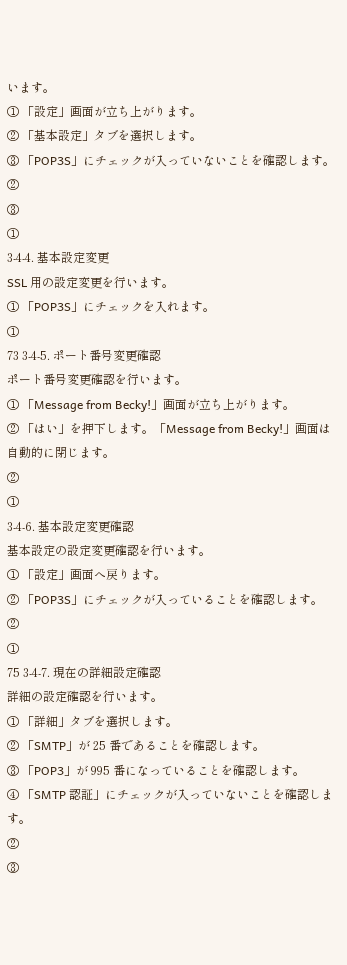います。
① 「設定」画面が立ち上がります。
② 「基本設定」タブを選択します。
③ 「POP3S」にチェックが入っていないことを確認します。
②
③
①
3-4-4. 基本設定変更
SSL 用の設定変更を行います。
① 「POP3S」にチェックを入れます。
①
73 3-4-5. ポート番号変更確認
ポート番号変更確認を行います。
① 「Message from Becky!」画面が立ち上がります。
② 「はい」を押下します。「Message from Becky!」画面は自動的に閉じます。
②
①
3-4-6. 基本設定変更確認
基本設定の設定変更確認を行います。
① 「設定」画面へ戻ります。
② 「POP3S」にチェックが入っていることを確認します。
②
①
75 3-4-7. 現在の詳細設定確認
詳細の設定確認を行います。
① 「詳細」タブを選択します。
② 「SMTP」が 25 番であることを確認します。
③ 「POP3」が 995 番になっていることを確認します。
④ 「SMTP 認証」にチェックが入っていないことを確認します。
②
③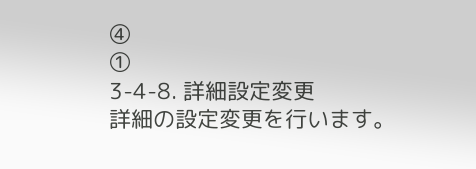④
①
3-4-8. 詳細設定変更
詳細の設定変更を行います。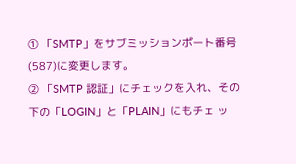① 「SMTP」をサブミッションポート番号(587)に変更します。
② 「SMTP 認証」にチェックを入れ、その下の「LOGIN」と「PLAIN」にもチェ ッ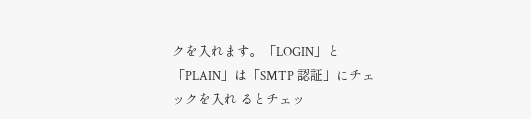クを入れます。「LOGIN」と「PLAIN」は「SMTP 認証」にチェックを入れ るとチェッ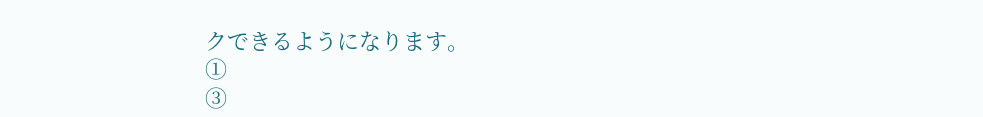クできるようになります。
①
③